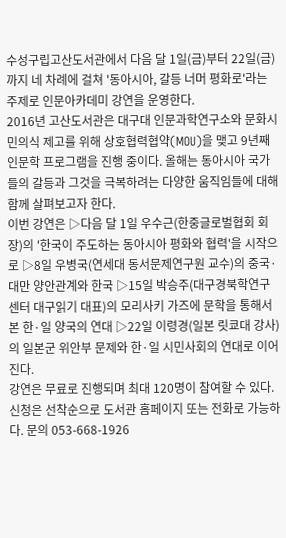수성구립고산도서관에서 다음 달 1일(금)부터 22일(금)까지 네 차례에 걸쳐 '동아시아, 갈등 너머 평화로'라는 주제로 인문아카데미 강연을 운영한다.
2016년 고산도서관은 대구대 인문과학연구소와 문화시민의식 제고를 위해 상호협력협약(MOU)을 맺고 9년째 인문학 프로그램을 진행 중이다. 올해는 동아시아 국가들의 갈등과 그것을 극복하려는 다양한 움직임들에 대해 함께 살펴보고자 한다.
이번 강연은 ▷다음 달 1일 우수근(한중글로벌협회 회장)의 '한국이 주도하는 동아시아 평화와 협력'을 시작으로 ▷8일 우병국(연세대 동서문제연구원 교수)의 중국·대만 양안관계와 한국 ▷15일 박승주(대구경북학연구센터 대구읽기 대표)의 모리사키 가즈에 문학을 통해서 본 한·일 양국의 연대 ▷22일 이령경(일본 릿쿄대 강사)의 일본군 위안부 문제와 한·일 시민사회의 연대로 이어진다.
강연은 무료로 진행되며 최대 120명이 참여할 수 있다. 신청은 선착순으로 도서관 홈페이지 또는 전화로 가능하다. 문의 053-668-1926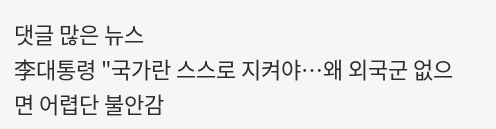댓글 많은 뉴스
李대통령 "국가란 스스로 지켜야…왜 외국군 없으면 어렵단 불안감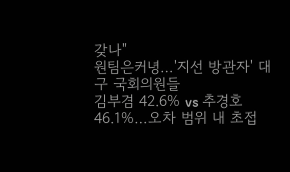갖나"
원팀은커녕…'지선 방관자' 대구 국회의원들
김부겸 42.6% vs 추경호 46.1%…오차 범위 내 초접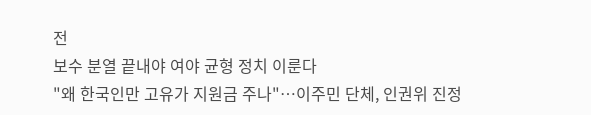전
보수 분열 끝내야 여야 균형 정치 이룬다
"왜 한국인만 고유가 지원금 주나"…이주민 단체, 인권위 진정